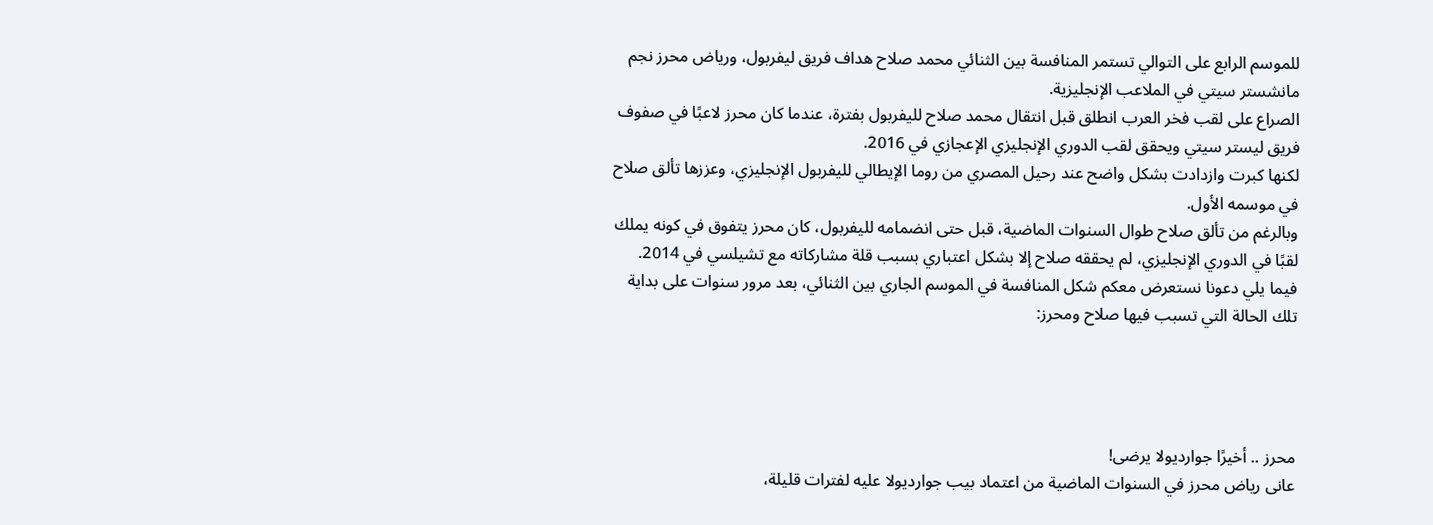للموسم الرابع على التوالي تستمر المنافسة بين الثنائي محمد صلاح هداف فريق ليفربول، ورياض محرز نجم مانشستر سيتي في الملاعب الإنجليزية.
الصراع على لقب فخر العرب انطلق قبل انتقال محمد صلاح لليفربول بفترة، عندما كان محرز لاعبًا في صفوف فريق ليستر سيتي ويحقق لقب الدوري الإنجليزي الإعجازي في 2016.
لكنها كبرت وازدادت بشكل واضح عند رحيل المصري من روما الإيطالي لليفربول الإنجليزي، وعززها تألق صلاح في موسمه الأول.
وبالرغم من تألق صلاح طوال السنوات الماضية، قبل حتى انضمامه لليفربول، كان محرز يتفوق في كونه يملك لقبًا في الدوري الإنجليزي، لم يحققه صلاح إلا بشكل اعتباري بسبب قلة مشاركاته مع تشيلسي في 2014.
فيما يلي دعونا نستعرض معكم شكل المنافسة في الموسم الجاري بين الثنائي، بعد مرور سنوات على بداية تلك الحالة التي تسبب فيها صلاح ومحرز:




محرز .. أخيرًا جوارديولا يرضى!
عانى رياض محرز في السنوات الماضية من اعتماد بيب جوارديولا عليه لفترات قليلة،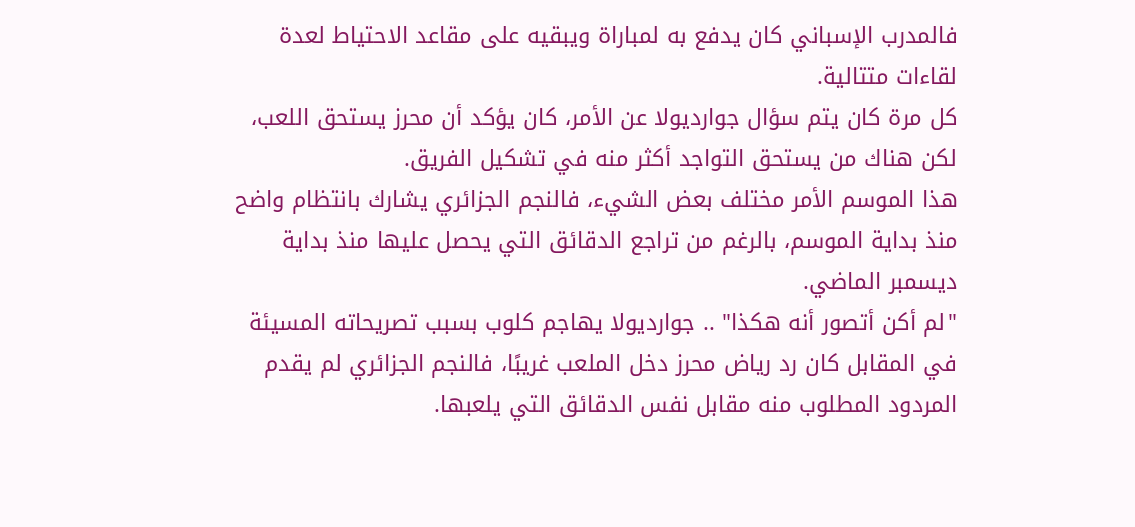فالمدرب الإسباني كان يدفع به لمباراة ويبقيه على مقاعد الاحتياط لعدة لقاءات متتالية.
كل مرة كان يتم سؤال جوارديولا عن الأمر، كان يؤكد أن محرز يستحق اللعب، لكن هناك من يستحق التواجد أكثر منه في تشكيل الفريق.
هذا الموسم الأمر مختلف بعض الشيء، فالنجم الجزائري يشارك بانتظام واضح منذ بداية الموسم، بالرغم من تراجع الدقائق التي يحصل عليها منذ بداية ديسمبر الماضي.
"لم أكن أتصور أنه هكذا" .. جوارديولا يهاجم كلوب بسبب تصريحاته المسيئة
في المقابل كان رد رياض محرز دخل الملعب غريبًا، فالنجم الجزائري لم يقدم المردود المطلوب منه مقابل نفس الدقائق التي يلعبها.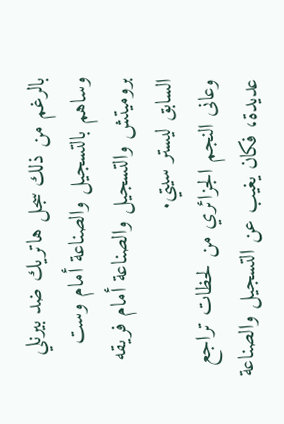بالرغم من ذلك سجل هاتريك ضد بيرنلي وساهم بالتسجيل والصناعة أمام وست بروميتش والتسجيل والصناعة أمام فريقه السابق ليستر سيتي.
وعانى النجم الجزائري من لحظات تراجع عديدة، فكان يغيب عن التسجيل والصناعة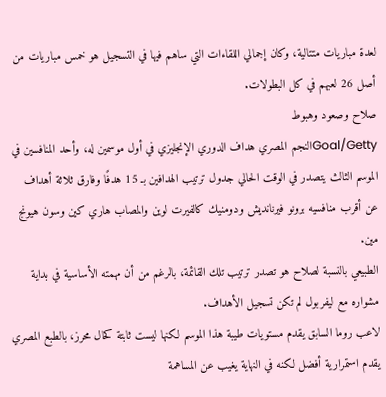لعدة مباريات متتالية، وكان إجمالي اللقاءات التي ساهم فيها في التسجيل هو خمس مباريات من أصل 26 لعبهم في كل البطولات.
صلاح وصعود وهبوط
Goal/Gettyالنجم المصري هداف الدوري الإنجليزي في أول موسمين له، وأحد المنافسين في الموسم الثالث يتصدر في الوقت الحالي جدول ترتيب الهدافين بـ 15 هدفًا وفارق ثلاثة أهداف عن أقرب منافسيه برونو فيرنانديش ودومنيك كالفيرت لوين والمصاب هاري كين وسون هيونج مين.
الطبيعي بالنسبة لصلاح هو تصدر ترتيب تلك القائمة، بالرغم من أن مهمته الأساسية في بداية مشواره مع ليفربول لم تكن تسجيل الأهداف.
لاعب روما السابق يقدم مستويات طيبة هذا الموسم لكنها ليست ثابتة كحال محرز، بالطبع المصري يقدم استمرارية أفضل لكنه في النهاية يغيب عن المساهمة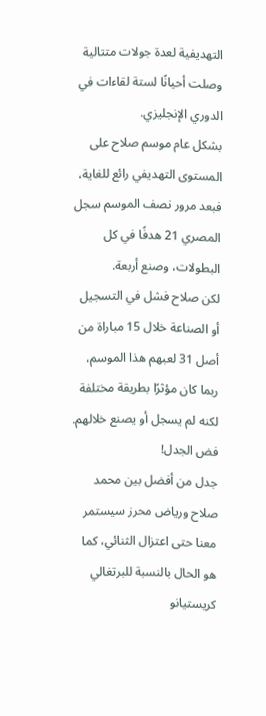التهديفية لعدة جولات متتالية وصلت أحيانًا لستة لقاءات في الدوري الإنجليزي.
بشكل عام موسم صلاح على المستوى التهديفي رائع للغاية، فبعد مرور نصف الموسم سجل المصري 21 هدفًا في كل البطولات، وصنع أربعة.
لكن صلاح فشل في التسجيل أو الصناعة خلال 15 مباراة من أصل 31 لعبهم هذا الموسم، ربما كان مؤثرًا بطريقة مختلفة لكنه لم يسجل أو يصنع خلالهم.
فض الجدل!
جدل من أفضل بين محمد صلاح ورياض محرز سيستمر معنا حتى اعتزال الثنائي، كما هو الحال بالنسبة للبرتغالي كريستيانو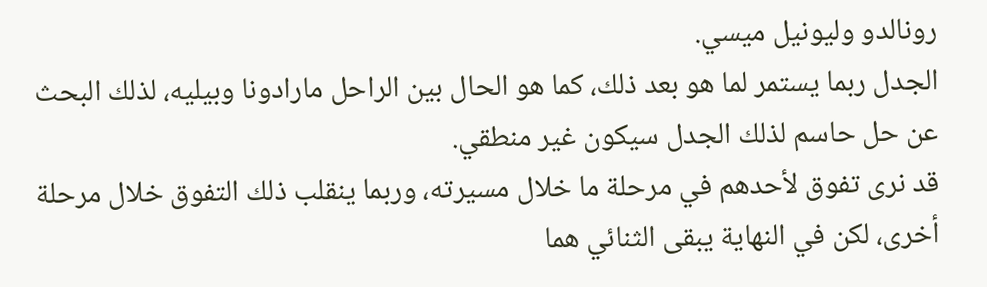رونالدو وليونيل ميسي.
الجدل ربما يستمر لما هو بعد ذلك، كما هو الحال بين الراحل مارادونا وبيليه، لذلك البحث عن حل حاسم لذلك الجدل سيكون غير منطقي.
قد نرى تفوق لأحدهم في مرحلة ما خلال مسيرته، وربما ينقلب ذلك التفوق خلال مرحلة أخرى، لكن في النهاية يبقى الثنائي هما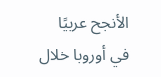الأنجح عربيًا في أوروبا خلال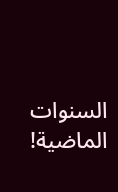السنوات الماضية!